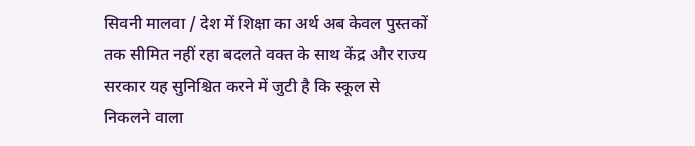सिवनी मालवा / देश में शिक्षा का अर्थ अब केवल पुस्तकों तक सीमित नहीं रहा बदलते वक्त के साथ केंद्र और राज्य सरकार यह सुनिश्चित करने में जुटी है कि स्कूल से निकलने वाला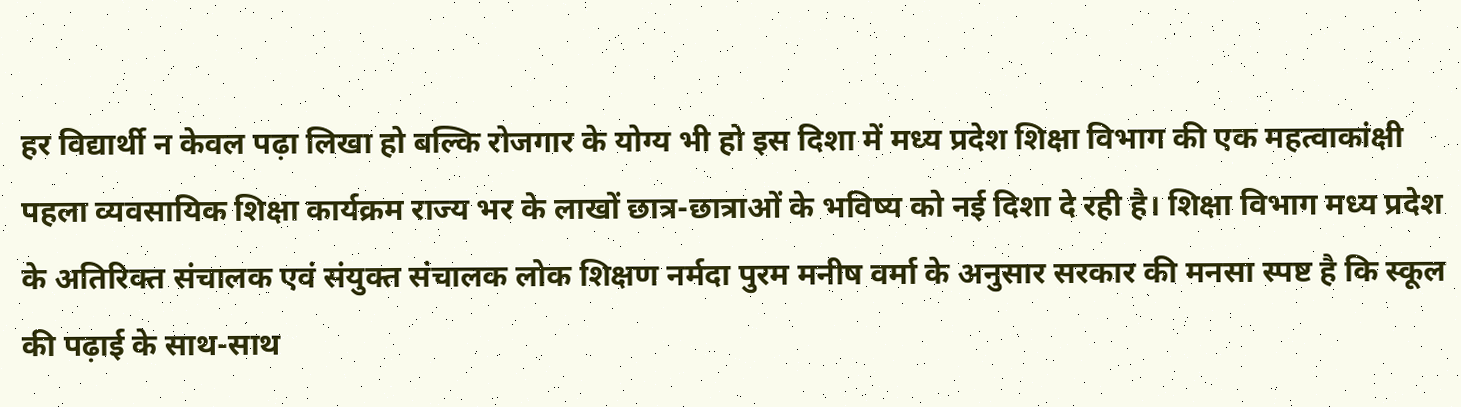हर विद्यार्थी न केवल पढ़ा लिखा हो बल्कि रोजगार के योग्य भी हो इस दिशा में मध्य प्रदेश शिक्षा विभाग की एक महत्वाकांक्षी पहला व्यवसायिक शिक्षा कार्यक्रम राज्य भर के लाखों छात्र-छात्राओं के भविष्य को नई दिशा दे रही है। शिक्षा विभाग मध्य प्रदेश के अतिरिक्त संचालक एवं संयुक्त संचालक लोक शिक्षण नर्मदा पुरम मनीष वर्मा के अनुसार सरकार की मनसा स्पष्ट है कि स्कूल की पढ़ाई के साथ-साथ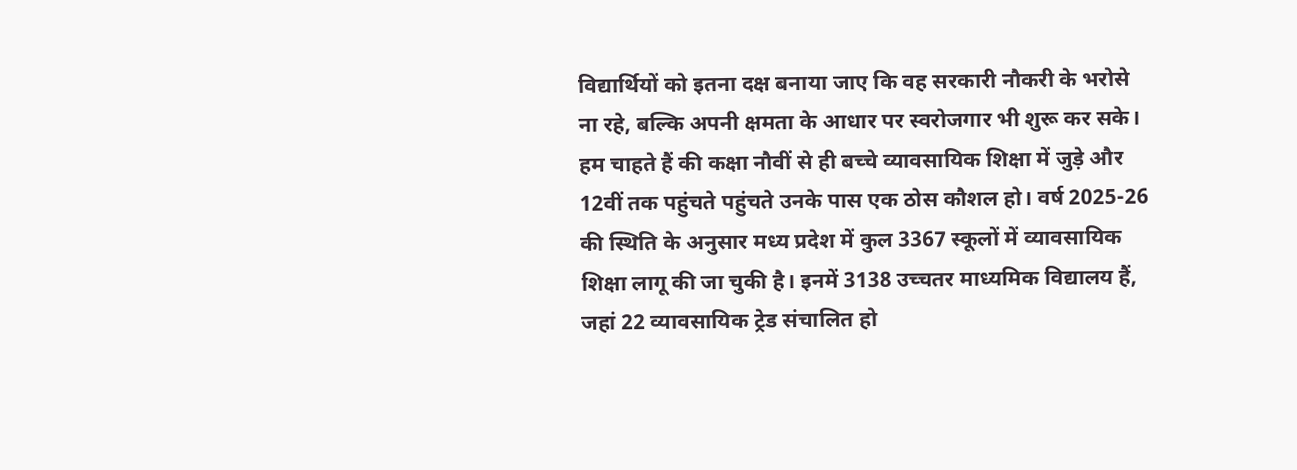विद्यार्थियों को इतना दक्ष बनाया जाए कि वह सरकारी नौकरी के भरोसे ना रहे, बल्कि अपनी क्षमता के आधार पर स्वरोजगार भी शुरू कर सके। हम चाहते हैं की कक्षा नौवीं से ही बच्चे व्यावसायिक शिक्षा में जुड़े और 12वीं तक पहुंचते पहुंचते उनके पास एक ठोस कौशल हो। वर्ष 2025-26 की स्थिति के अनुसार मध्य प्रदेश में कुल 3367 स्कूलों में व्यावसायिक शिक्षा लागू की जा चुकी है। इनमें 3138 उच्चतर माध्यमिक विद्यालय हैं, जहां 22 व्यावसायिक ट्रेड संचालित हो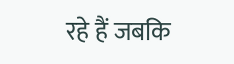रहे हैं जबकि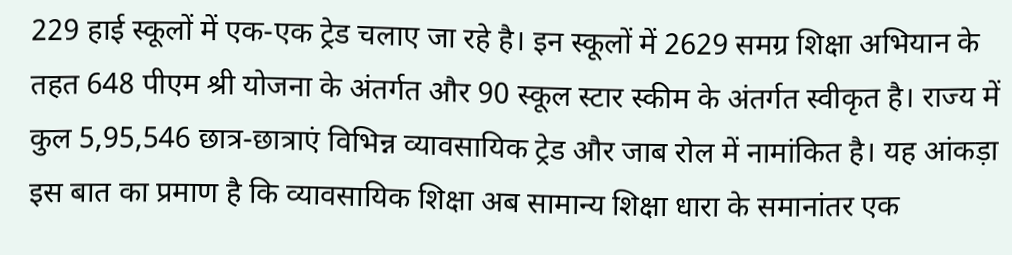229 हाई स्कूलों में एक-एक ट्रेड चलाए जा रहे है। इन स्कूलों में 2629 समग्र शिक्षा अभियान के तहत 648 पीएम श्री योजना के अंतर्गत और 90 स्कूल स्टार स्कीम के अंतर्गत स्वीकृत है। राज्य में कुल 5,95,546 छात्र-छात्राएं विभिन्न व्यावसायिक ट्रेड और जाब रोल में नामांकित है। यह आंकड़ा इस बात का प्रमाण है कि व्यावसायिक शिक्षा अब सामान्य शिक्षा धारा के समानांतर एक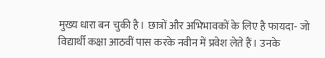मुख्य धारा बन चुकी है। छात्रों और अभिभावकों के लिए है फायदा- जो विद्यार्थी कक्षा आठवीं पास करके नवीन में प्रवेश लेते हैं। उनके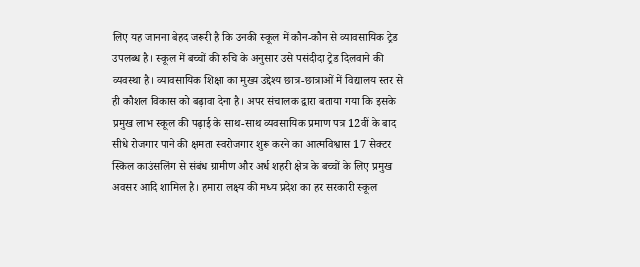लिए यह जानना बेहद जरूरी है कि उनकी स्कूल में कौन-कौन से व्यावसायिक ट्रेड उपलब्ध है। स्कूल में बच्चों की रुचि के अनुसार उसे पसंदीदा ट्रेड दिलवाने की व्यवस्था है। व्यावसायिक शिक्षा का मुख्य उद्देश्य छात्र-छात्राओं में विद्यालय स्तर से ही कौशल विकास को बढ़ावा देना है। अपर संचालक द्वारा बताया गया कि इसके प्रमुख लाभ स्कूल की पढ़ाई के साथ-साथ व्यवसायिक प्रमाण पत्र 12वीं के बाद सीधे रोजगार पाने की क्षमता स्वरोजगार शुरू करने का आत्मविश्वास 17 सेक्टर स्किल काउंसलिंग से संबंध ग्रामीण और अर्ध शहरी क्षेत्र के बच्चों के लिए प्रमुख अवसर आदि शामिल है। हमारा लक्ष्य की मध्य प्रदेश का हर सरकारी स्कूल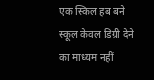एक स्किल हब बने स्कूल केवल डिग्री देने का माध्यम नहीं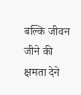बल्कि जीवन जीने की क्षमता देने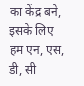का केंद्र बने, इसके लिए हम एन, एस, डी, सी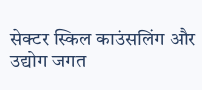सेक्टर स्किल काउंसलिंग और उद्योग जगत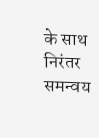के साथ निरंतर समन्वय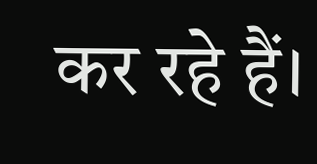कर रहे हैं।